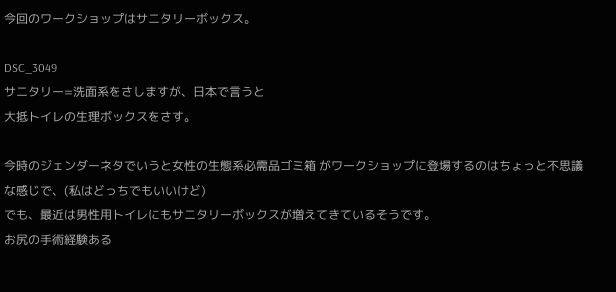今回のワークショップはサニタリーボックス。

DSC_3049
サニタリー=洗面系をさしますが、日本で言うと
大抵トイレの生理ボックスをさす。

今時のジェンダーネタでいうと女性の生態系必需品ゴミ箱 がワークショップに登場するのはちょっと不思議な感じで、(私はどっちでもいいけど)
でも、最近は男性用トイレにもサニタリーボックスが増えてきているそうです。
お尻の手術経験ある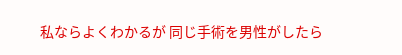私ならよくわかるが 同じ手術を男性がしたら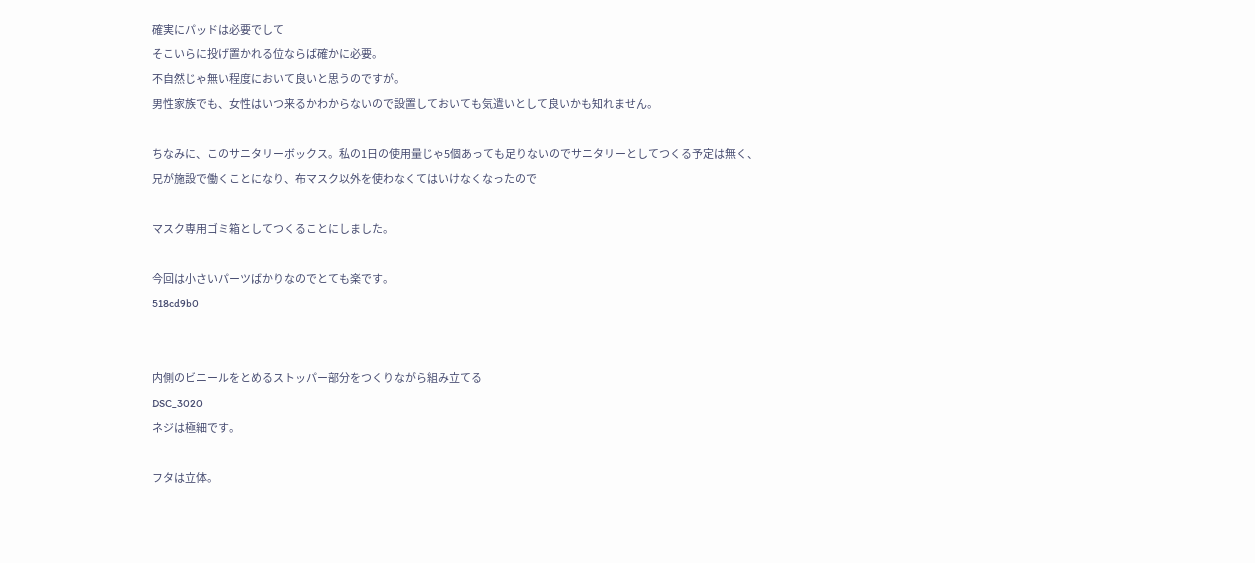確実にパッドは必要でして
そこいらに投げ置かれる位ならば確かに必要。
不自然じゃ無い程度において良いと思うのですが。
男性家族でも、女性はいつ来るかわからないので設置しておいても気遣いとして良いかも知れません。

ちなみに、このサニタリーボックス。私の1日の使用量じゃ5個あっても足りないのでサニタリーとしてつくる予定は無く、
兄が施設で働くことになり、布マスク以外を使わなくてはいけなくなったので

マスク専用ゴミ箱としてつくることにしました。

今回は小さいパーツばかりなのでとても楽です。
518cd9b0


内側のビニールをとめるストッパー部分をつくりながら組み立てる
DSC_3020
ネジは極細です。

フタは立体。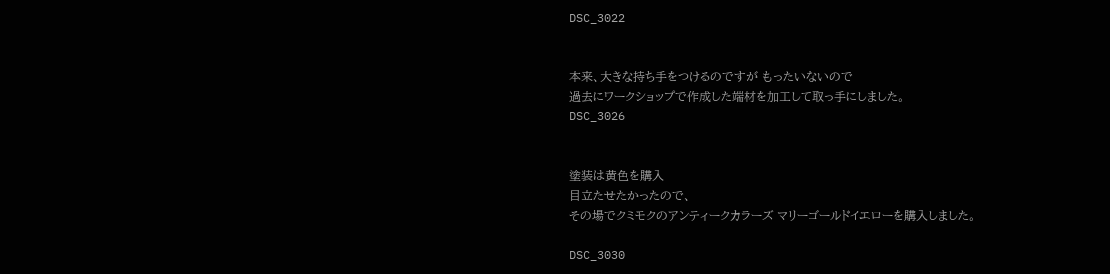DSC_3022


本来、大きな持ち手をつけるのですが もったいないので
過去にワークショップで作成した端材を加工して取っ手にしました。
DSC_3026


塗装は黄色を購入
目立たせたかったので、
その場でクミモクのアンティークカラーズ マリーゴールドイエローを購入しました。

DSC_3030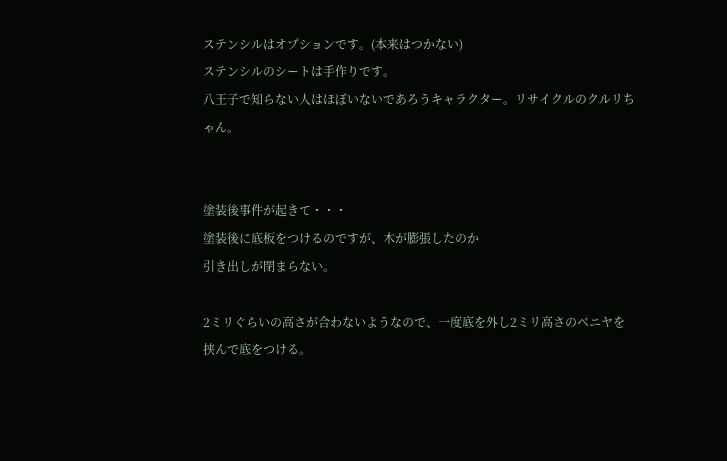ステンシルはオプションです。(本来はつかない)
ステンシルのシートは手作りです。
八王子で知らない人はほぼいないであろうキャラクター。リサイクルのクルリちゃん。


塗装後事件が起きて・・・
塗装後に底板をつけるのですが、木が膨張したのか
引き出しが閉まらない。

2ミリぐらいの高さが合わないようなので、一度底を外し2ミリ高さのベニヤを挟んで底をつける。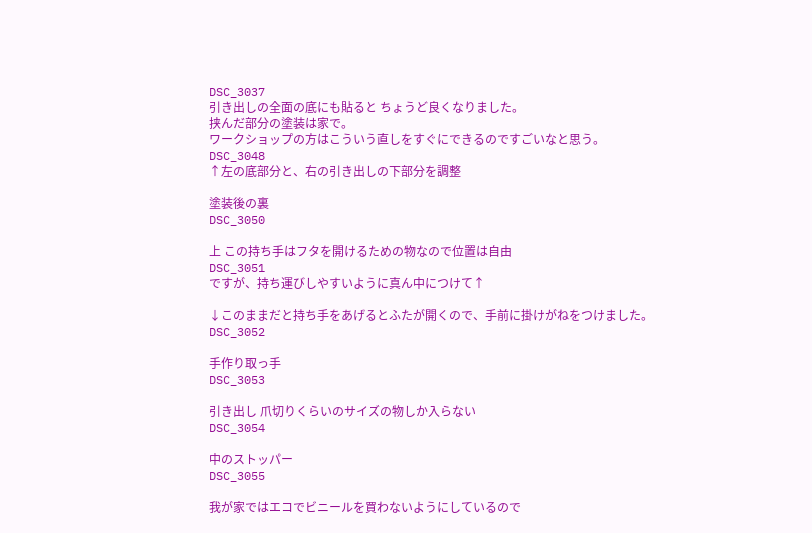DSC_3037
引き出しの全面の底にも貼ると ちょうど良くなりました。
挟んだ部分の塗装は家で。
ワークショップの方はこういう直しをすぐにできるのですごいなと思う。
DSC_3048
↑左の底部分と、右の引き出しの下部分を調整

塗装後の裏
DSC_3050

上 この持ち手はフタを開けるための物なので位置は自由
DSC_3051
ですが、持ち運びしやすいように真ん中につけて↑

↓このままだと持ち手をあげるとふたが開くので、手前に掛けがねをつけました。
DSC_3052

手作り取っ手
DSC_3053

引き出し 爪切りくらいのサイズの物しか入らない
DSC_3054

中のストッパー
DSC_3055

我が家ではエコでビニールを買わないようにしているので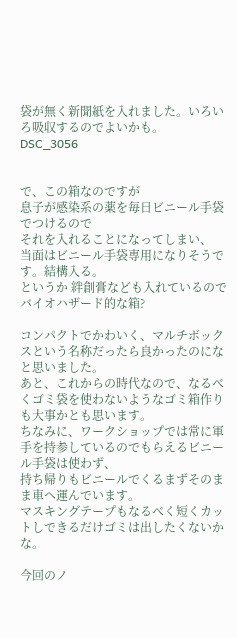袋が無く新聞紙を入れました。いろいろ吸収するのでよいかも。
DSC_3056


で、この箱なのですが
息子が感染系の薬を毎日ビニール手袋でつけるので
それを入れることになってしまい、
当面はビニール手袋専用になりそうです。結構入る。
というか 絆創膏なども入れているので バイオハザード的な箱?

コンパクトでかわいく、マルチボックスという名称だったら良かったのにな と思いました。
あと、これからの時代なので、なるべくゴミ袋を使わないようなゴミ箱作りも大事かとも思います。
ちなみに、ワークショップでは常に軍手を持参しているのでもらえるビニール手袋は使わず、
持ち帰りもビニールでくるまずそのまま車へ運んでいます。
マスキングテープもなるべく短くカットしできるだけゴミは出したくないかな。

今回のノ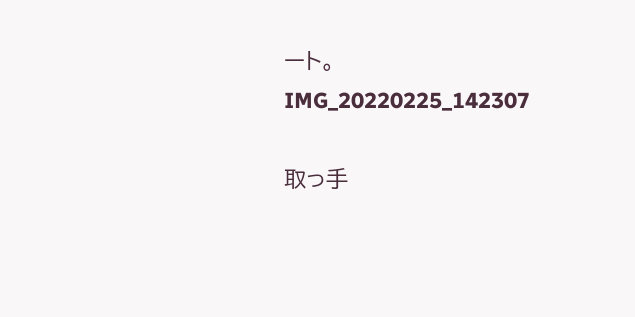ート。
IMG_20220225_142307

取っ手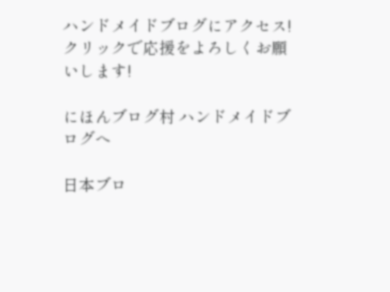ハンドメイドブログにアクセス!
クリックで応援をよろしくお願いします!

にほんブログ村 ハンドメイドブログへ

日本ブロ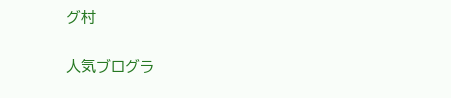グ村


人気ブログラ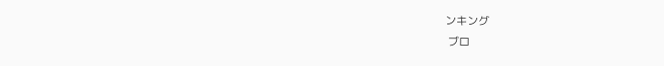ンキング
 ブロ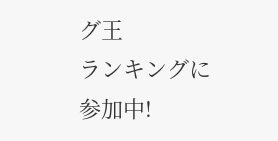グ王
ランキングに
参加中!